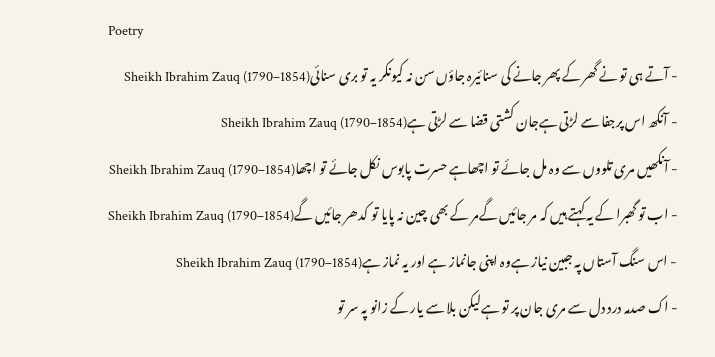Poetry
- آتے ہی تو نے گھر کے پھر جانے کی سنائیرہ جاؤں سن نہ کیونکر یہ تو بری سنائیSheikh Ibrahim Zauq (1790–1854)
- آنکھ اس پرجفا سے لڑتی ہےجان کشتی قضا سے لڑتی ہےSheikh Ibrahim Zauq (1790–1854)
- آنکھیں مری تلووں سے وہ مل جائے تو اچھاہے حسرت پابوس نکل جائے تو اچھاSheikh Ibrahim Zauq (1790–1854)
- اب تو گھبرا کے یہ کہتے ہیں کہ مر جائیں گےمر کے بھی چین نہ پایا تو کدھر جائیں گےSheikh Ibrahim Zauq (1790–1854)
- اس سنگ آستاں پہ جبین نیاز ہےوہ اپنی جانماز ہے اور یہ نماز ہےSheikh Ibrahim Zauq (1790–1854)
- اک صدمہ درد دل سے مری جان پر تو ہےلیکن بلا سے یار کے زانو پہ سر تو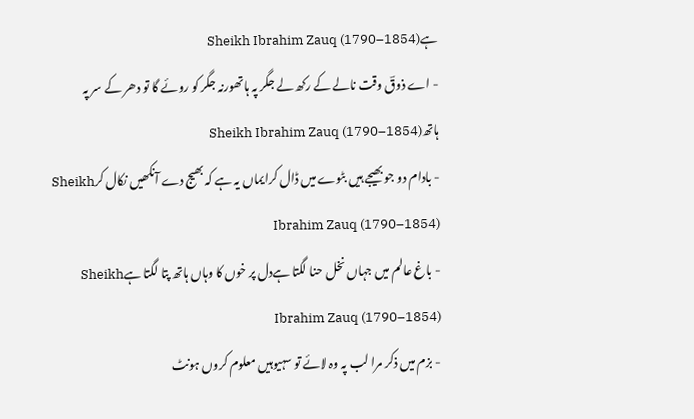ہےSheikh Ibrahim Zauq (1790–1854)
- اے ذوقؔ وقت نالے کے رکھ لے جگر پہ ہاتھورنہ جگر کو روئے گا تو دھر کے سر پہ ہاتھSheikh Ibrahim Zauq (1790–1854)
- بادام دو جو بھیجے ہیں بٹوے میں ڈال کرایماں یہ ہے کہ بھیج دے آنکھیں نکال کرSheikh Ibrahim Zauq (1790–1854)
- باغ عالم میں جہاں نخل حنا لگتا ہےدل پر خوں کا وہاں ہاتھ پتا لگتا ہےSheikh Ibrahim Zauq (1790–1854)
- بزم میں ذکر مرا لب پہ وہ لائے تو سہیوہیں معلوم کروں ہونٹ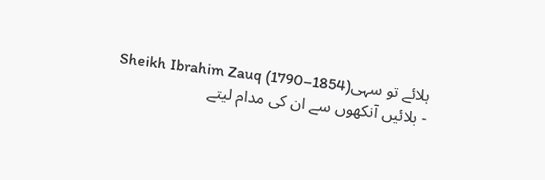ہلائے تو سہیSheikh Ibrahim Zauq (1790–1854)
- بلائیں آنکھوں سے ان کی مدام لیتے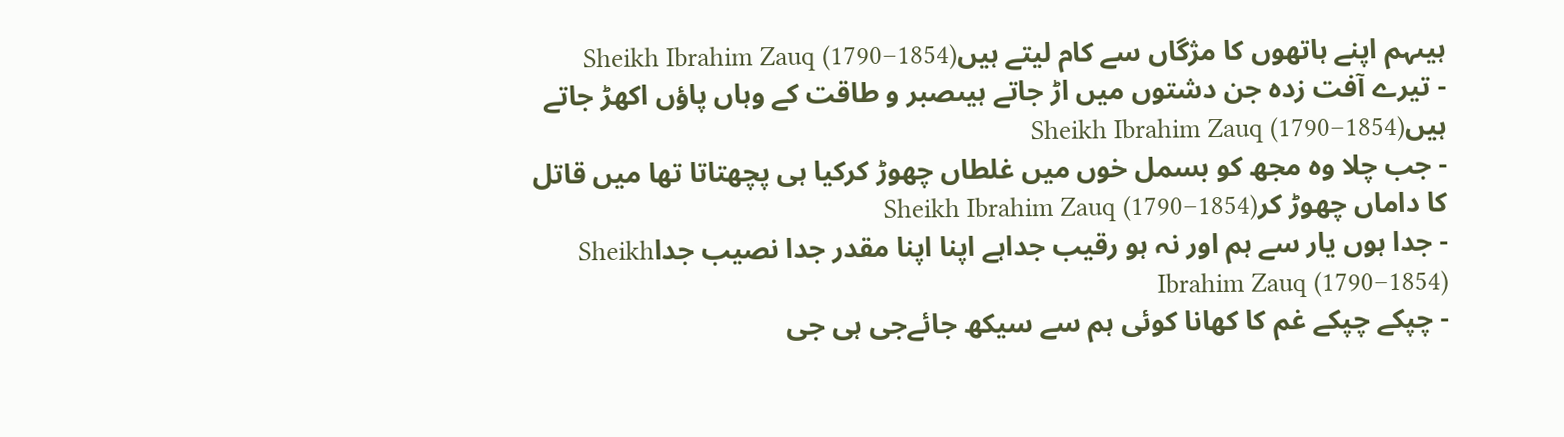ہیںہم اپنے ہاتھوں کا مژگاں سے کام لیتے ہیںSheikh Ibrahim Zauq (1790–1854)
- تیرے آفت زدہ جن دشتوں میں اڑ جاتے ہیںصبر و طاقت کے وہاں پاؤں اکھڑ جاتے ہیںSheikh Ibrahim Zauq (1790–1854)
- جب چلا وہ مجھ کو بسمل خوں میں غلطاں چھوڑ کرکیا ہی پچھتاتا تھا میں قاتل کا داماں چھوڑ کرSheikh Ibrahim Zauq (1790–1854)
- جدا ہوں یار سے ہم اور نہ ہو رقیب جداہے اپنا اپنا مقدر جدا نصیب جداSheikh Ibrahim Zauq (1790–1854)
- چپکے چپکے غم کا کھانا کوئی ہم سے سیکھ جائےجی ہی جی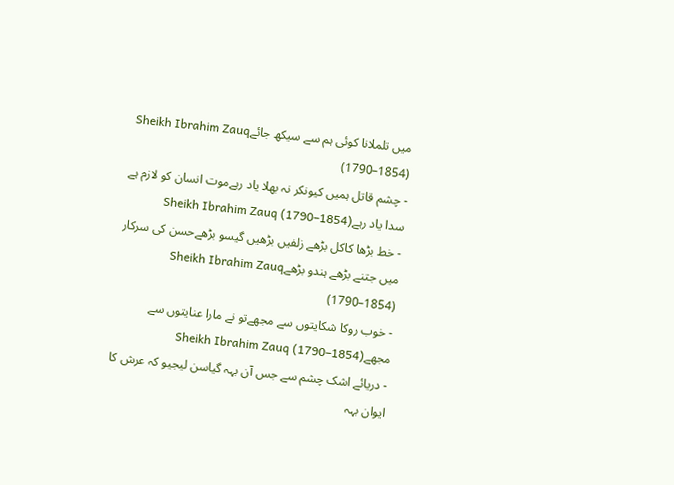میں تلملانا کوئی ہم سے سیکھ جائےSheikh Ibrahim Zauq (1790–1854)
- چشم قاتل ہمیں کیونکر نہ بھلا یاد رہےموت انسان کو لازم ہے سدا یاد رہےSheikh Ibrahim Zauq (1790–1854)
- خط بڑھا کاکل بڑھے زلفیں بڑھیں گیسو بڑھےحسن کی سرکار میں جتنے بڑھے ہندو بڑھےSheikh Ibrahim Zauq (1790–1854)
- خوب روکا شکایتوں سے مجھےتو نے مارا عنایتوں سے مجھےSheikh Ibrahim Zauq (1790–1854)
- دریائے اشک چشم سے جس آن بہہ گیاسن لیجیو کہ عرش کا ایوان بہہ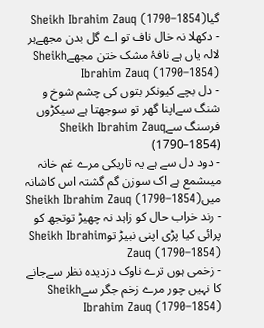گیاSheikh Ibrahim Zauq (1790–1854)
- دکھلا نہ خال ناف تو اے گل بدن مجھےہر لالہ یاں ہے نافۂ مشک ختن مجھےSheikh Ibrahim Zauq (1790–1854)
- دل بچے کیونکر بتوں کی چشم شوخ و شنگ سےاپنا گھر تو سوجھتا ہے سیکڑوں فرسنگ سےSheikh Ibrahim Zauq (1790–1854)
- دود دل سے ہے یہ تاریکی مرے غم خانہ میںشمع ہے اک سوزن گم گشتہ اس کاشانہ میںSheikh Ibrahim Zauq (1790–1854)
- رند خراب حال کو زاہد نہ چھیڑ توتجھ کو پرائی کیا پڑی اپنی نبیڑ توSheikh Ibrahim Zauq (1790–1854)
- زخمی ہوں ترے ناوک دزدیدہ نظر سےجانے کا نہیں چور مرے زخم جگر سےSheikh Ibrahim Zauq (1790–1854)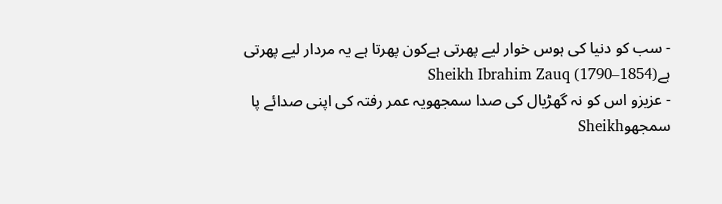- سب کو دنیا کی ہوس خوار لیے پھرتی ہےکون پھرتا ہے یہ مردار لیے پھرتی ہےSheikh Ibrahim Zauq (1790–1854)
- عزیزو اس کو نہ گھڑیال کی صدا سمجھویہ عمر رفتہ کی اپنی صدائے پا سمجھوSheikh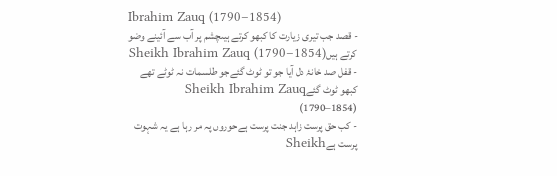Ibrahim Zauq (1790–1854)
- قصد جب تیری زیارت کا کبھو کرتے ہیںچشم پر آب سے آئینے وضو کرتے ہیںSheikh Ibrahim Zauq (1790–1854)
- قفل صد خانۂ دل آیا جو تو ٹوٹ گئےجو طلسمات نہ ٹوٹے تھے کبھو ٹوٹ گئےSheikh Ibrahim Zauq (1790–1854)
- کب حق پرست زاہد جنت پرست ہےحوروں پہ مر رہا ہے یہ شہوت پرست ہےSheikh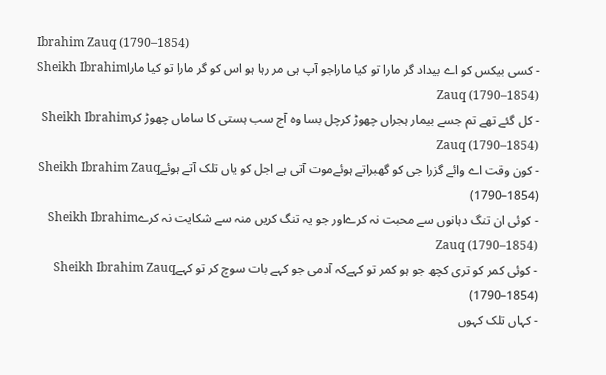Ibrahim Zauq (1790–1854)
- کسی بیکس کو اے بیداد گر مارا تو کیا ماراجو آپ ہی مر رہا ہو اس کو گر مارا تو کیا ماراSheikh Ibrahim Zauq (1790–1854)
- کل گئے تھے تم جسے بیمار ہجراں چھوڑ کرچل بسا وہ آج سب ہستی کا ساماں چھوڑ کرSheikh Ibrahim Zauq (1790–1854)
- کون وقت اے وائے گزرا جی کو گھبراتے ہوئےموت آتی ہے اجل کو یاں تلک آتے ہوئےSheikh Ibrahim Zauq (1790–1854)
- کوئی ان تنگ دہانوں سے محبت نہ کرےاور جو یہ تنگ کریں منہ سے شکایت نہ کرےSheikh Ibrahim Zauq (1790–1854)
- کوئی کمر کو تری کچھ جو ہو کمر تو کہےکہ آدمی جو کہے بات سوچ کر تو کہےSheikh Ibrahim Zauq (1790–1854)
- کہاں تلک کہوں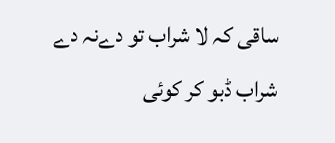ساقی کہ لا شراب تو دےنہ دے شراب ڈبو کر کوئی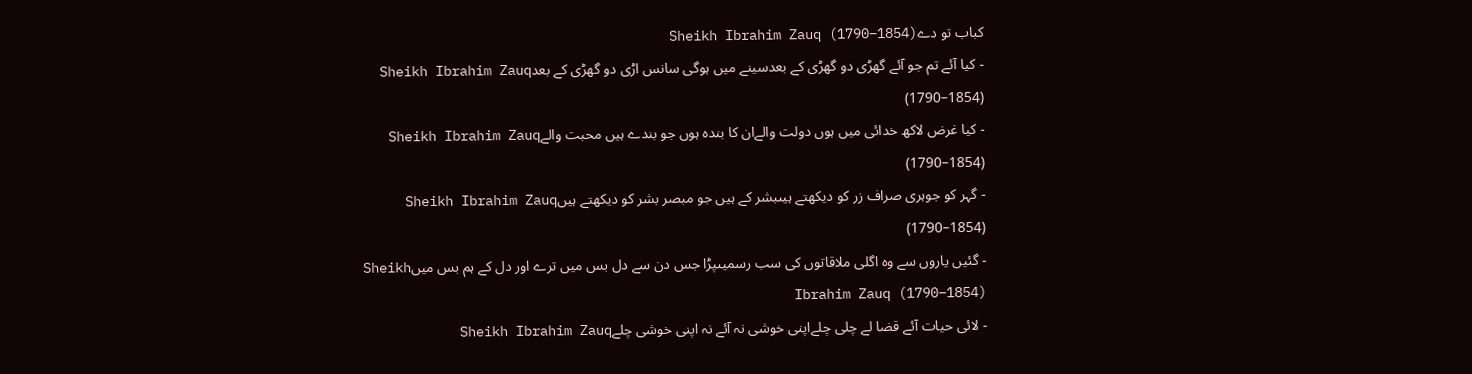کباب تو دےSheikh Ibrahim Zauq (1790–1854)
- کیا آئے تم جو آئے گھڑی دو گھڑی کے بعدسینے میں ہوگی سانس اڑی دو گھڑی کے بعدSheikh Ibrahim Zauq (1790–1854)
- کیا غرض لاکھ خدائی میں ہوں دولت والےان کا بندہ ہوں جو بندے ہیں محبت والےSheikh Ibrahim Zauq (1790–1854)
- گہر کو جوہری صراف زر کو دیکھتے ہیںبشر کے ہیں جو مبصر بشر کو دیکھتے ہیںSheikh Ibrahim Zauq (1790–1854)
- گئیں یاروں سے وہ اگلی ملاقاتوں کی سب رسمیںپڑا جس دن سے دل بس میں ترے اور دل کے ہم بس میںSheikh Ibrahim Zauq (1790–1854)
- لائی حیات آئے قضا لے چلی چلےاپنی خوشی نہ آئے نہ اپنی خوشی چلےSheikh Ibrahim Zauq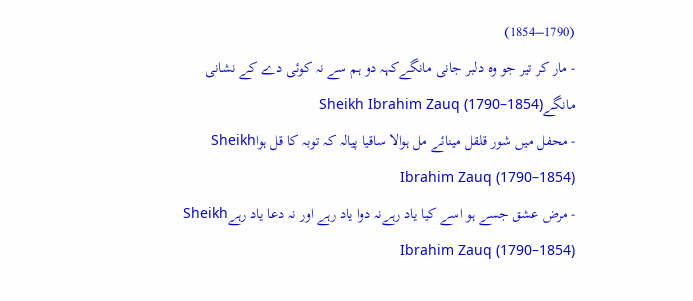(1790–1854)
- مار کر تیر جو وہ دلبر جانی مانگےکہہ دو ہم سے نہ کوئی دے کے نشانی مانگےSheikh Ibrahim Zauq (1790–1854)
- محفل میں شور قلقل مینائے مل ہوالا ساقیا پیالہ کہ توبہ کا قل ہواSheikh Ibrahim Zauq (1790–1854)
- مرض عشق جسے ہو اسے کیا یاد رہےنہ دوا یاد رہے اور نہ دعا یاد رہےSheikh Ibrahim Zauq (1790–1854)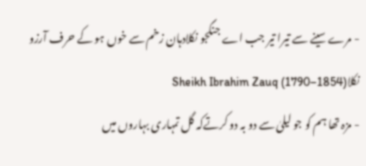- مرے سینے سے تیرا تیر جب اے جنگجو نکلادہان زخم سے خوں ہو کے حرف آرزو نکلاSheikh Ibrahim Zauq (1790–1854)
- مزہ تھا ہم کو جو لیلیٰ سے دو بہ دو کرتےکہ گل تمہاری بہاروں میں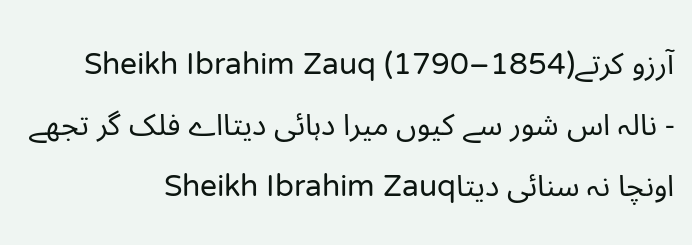آرزو کرتےSheikh Ibrahim Zauq (1790–1854)
- نالہ اس شور سے کیوں میرا دہائی دیتااے فلک گر تجھے اونچا نہ سنائی دیتاSheikh Ibrahim Zauq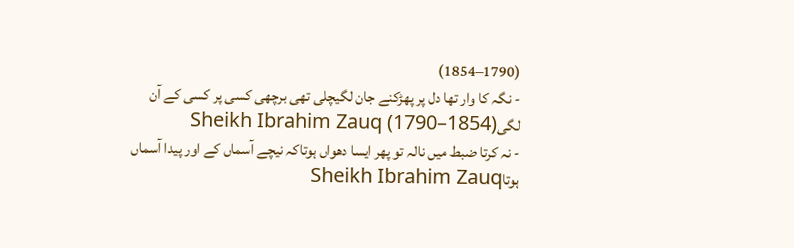(1790–1854)
- نگہ کا وار تھا دل پر پھڑکنے جان لگیچلی تھی برچھی کسی پر کسی کے آن لگیSheikh Ibrahim Zauq (1790–1854)
- نہ کرتا ضبط میں نالہ تو پھر ایسا دھواں ہوتاکہ نیچے آسماں کے اور پیدا آسماں ہوتاSheikh Ibrahim Zauq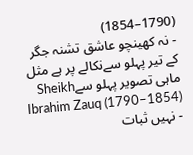(1790–1854)
- نہ کھینچو عاشق تشنہ جگر کے تیر پہلو سےنکالے پر ہے مثل ماہی تصویر پہلو سےSheikh Ibrahim Zauq (1790–1854)
- نہیں ثبات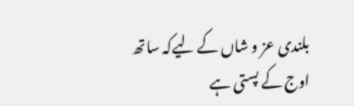بلندی عز و شاں کے لیےکہ ساتھ اوج کے پستی ہے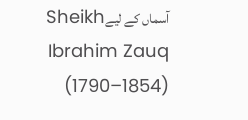آسماں کے لیےSheikh Ibrahim Zauq (1790–1854)